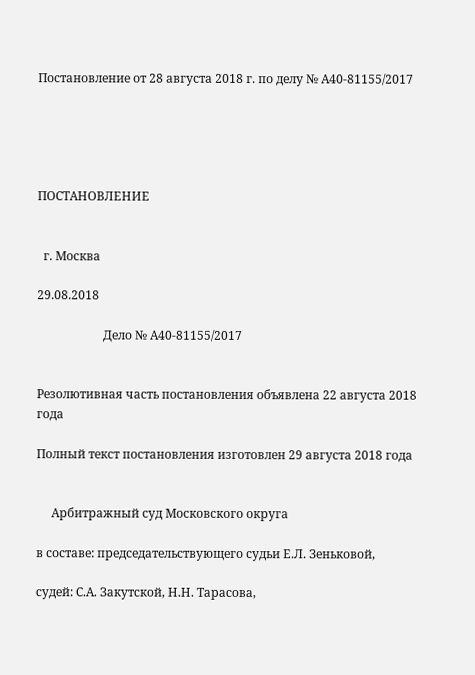Постановление от 28 августа 2018 г. по делу № А40-81155/2017





ПОСТАНОВЛЕНИЕ


  г. Москва

29.08.2018

                      Дело № А40-81155/2017


Резолютивная часть постановления объявлена 22 августа 2018 года

Полный текст постановления изготовлен 29 августа 2018 года


     Арбитражный суд Московского округа

в составе: председательствующего судьи Е.Л. Зеньковой,

судей: С.А. Закутской, Н.Н. Тарасова,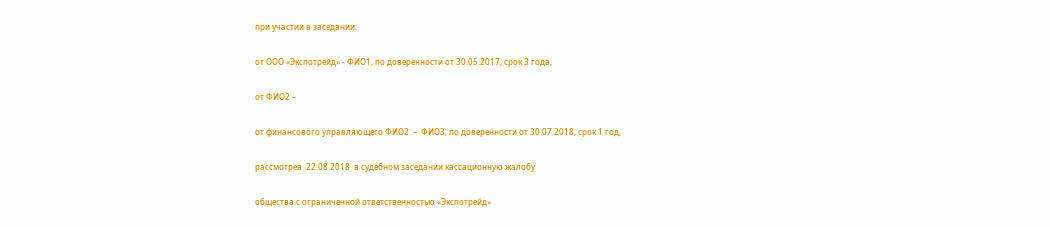при участии в заседании:

от ООО «Экспотрейд» - ФИО1, по доверенности от 30.05.2017, срок 3 года,

от ФИО2 –

от финансового управляющего ФИО2  –  ФИО3, по доверенности от 30.07.2018, срок 1 год,

рассмотрев  22.08.2018  в судебном заседании кассационную жалобу

общества с ограниченной ответственностью «Экспотрейд»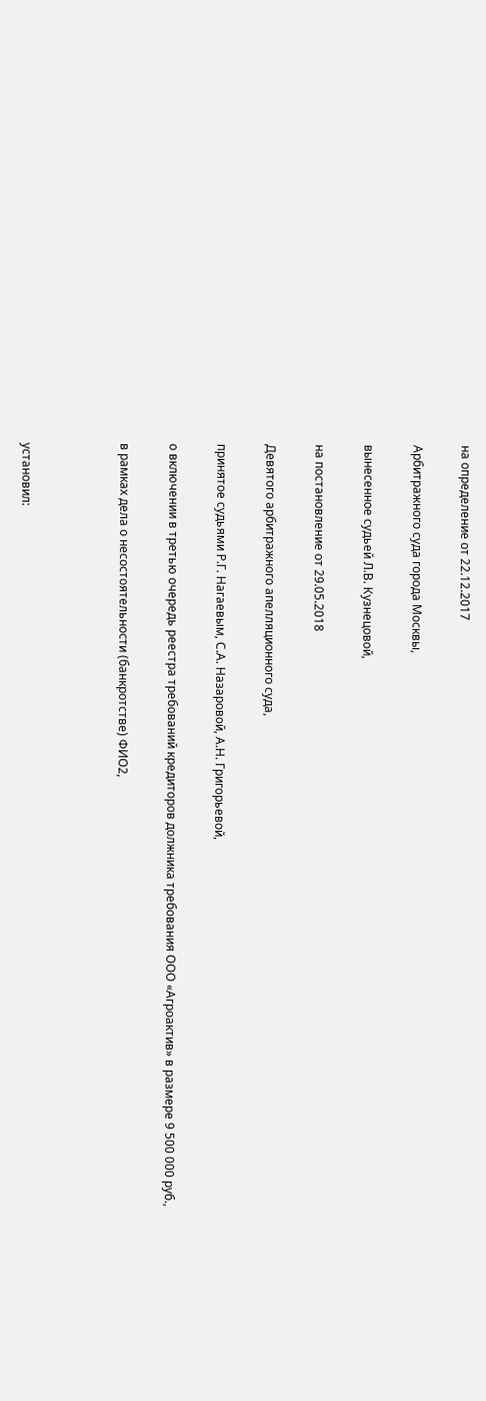на определение от 22.12.2017

Арбитражного суда города Москвы,

вынесенное судьей Л.В. Кузнецовой,

на постановление от 29.05.2018

Девятого арбитражного апелляционного суда,

принятое судьями Р.Г. Нагаевым, С.А. Назаровой, А.Н. Григорьевой,

о включении в третью очередь реестра требований кредиторов должника требования ООО «Агроактив» в размере 9 500 000 руб.,

в рамках дела о несостоятельности (банкротстве) ФИО2,



установил: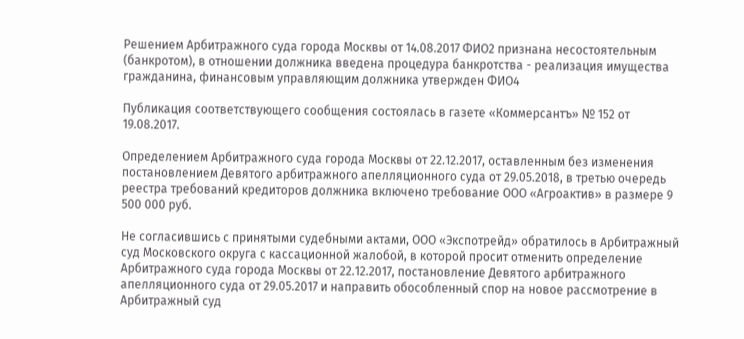Решением Арбитражного суда города Москвы от 14.08.2017 ФИО2 признана несостоятельным (банкротом), в отношении должника введена процедура банкротства - реализация имущества гражданина, финансовым управляющим должника утвержден ФИО4

Публикация соответствующего сообщения состоялась в газете «Коммерсантъ» № 152 от 19.08.2017.

Определением Арбитражного суда города Москвы от 22.12.2017, оставленным без изменения постановлением Девятого арбитражного апелляционного суда от 29.05.2018, в третью очередь реестра требований кредиторов должника включено требование ООО «Агроактив» в размере 9 500 000 руб.

Не согласившись с принятыми судебными актами, ООО «Экспотрейд» обратилось в Арбитражный суд Московского округа с кассационной жалобой, в которой просит отменить определение Арбитражного суда города Москвы от 22.12.2017, постановление Девятого арбитражного апелляционного суда от 29.05.2017 и направить обособленный спор на новое рассмотрение в Арбитражный суд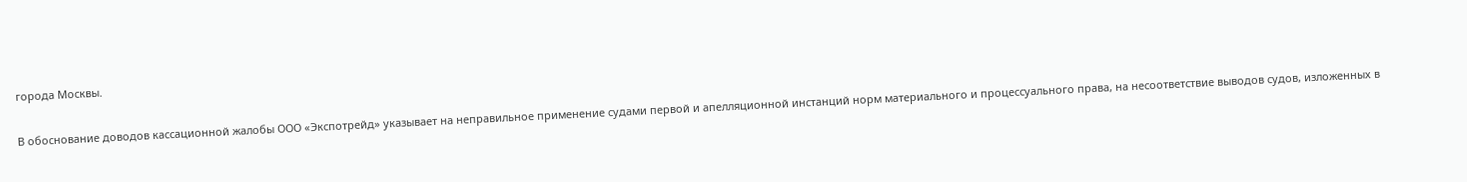города Москвы.

В обоснование доводов кассационной жалобы ООО «Экспотрейд» указывает на неправильное применение судами первой и апелляционной инстанций норм материального и процессуального права, на несоответствие выводов судов, изложенных в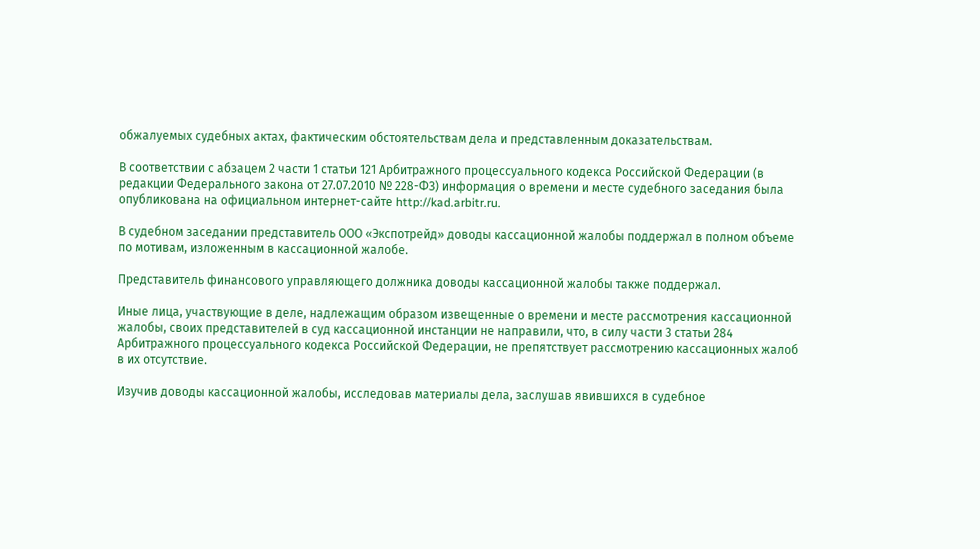обжалуемых судебных актах, фактическим обстоятельствам дела и представленным доказательствам.

В соответствии с абзацем 2 части 1 статьи 121 Арбитражного процессуального кодекса Российской Федерации (в редакции Федерального закона от 27.07.2010 № 228-ФЗ) информация о времени и месте судебного заседания была опубликована на официальном интернет-сайте http://kad.arbitr.ru.

В судебном заседании представитель ООО «Экспотрейд» доводы кассационной жалобы поддержал в полном объеме по мотивам, изложенным в кассационной жалобе.

Представитель финансового управляющего должника доводы кассационной жалобы также поддержал.

Иные лица, участвующие в деле, надлежащим образом извещенные о времени и месте рассмотрения кассационной жалобы, своих представителей в суд кассационной инстанции не направили, что, в силу части 3 статьи 284 Арбитражного процессуального кодекса Российской Федерации, не препятствует рассмотрению кассационных жалоб в их отсутствие.

Изучив доводы кассационной жалобы, исследовав материалы дела, заслушав явившихся в судебное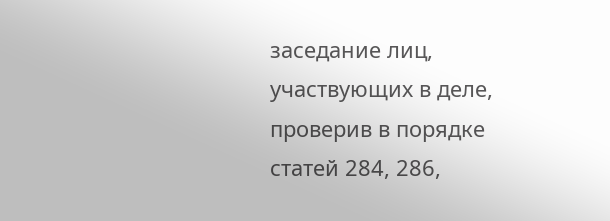заседание лиц, участвующих в деле, проверив в порядке статей 284, 286,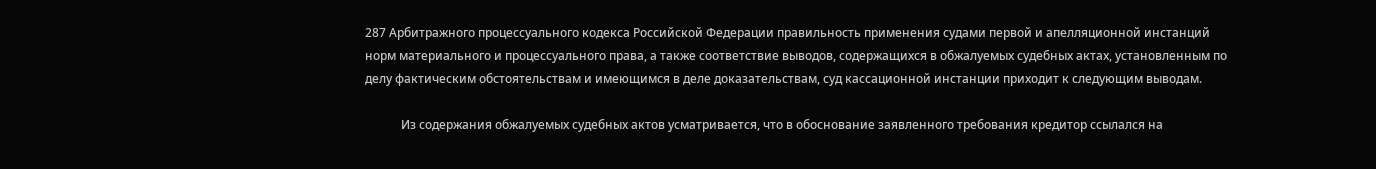287 Арбитражного процессуального кодекса Российской Федерации правильность применения судами первой и апелляционной инстанций норм материального и процессуального права, а также соответствие выводов, содержащихся в обжалуемых судебных актах, установленным по делу фактическим обстоятельствам и имеющимся в деле доказательствам, суд кассационной инстанции приходит к следующим выводам.

            Из содержания обжалуемых судебных актов усматривается, что в обоснование заявленного требования кредитор ссылался на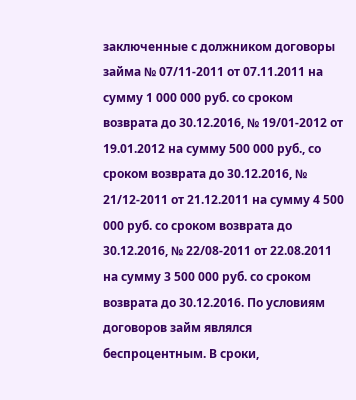заключенные с должником договоры займа № 07/11-2011 от 07.11.2011 на сумму 1 000 000 руб. со сроком возврата до 30.12.2016, № 19/01-2012 от 19.01.2012 на сумму 500 000 руб., со сроком возврата до 30.12.2016, № 21/12-2011 от 21.12.2011 на сумму 4 500 000 руб. со сроком возврата до 30.12.2016, № 22/08-2011 от 22.08.2011 на сумму 3 500 000 руб. со сроком возврата до 30.12.2016. По условиям договоров займ являлся беспроцентным. В сроки,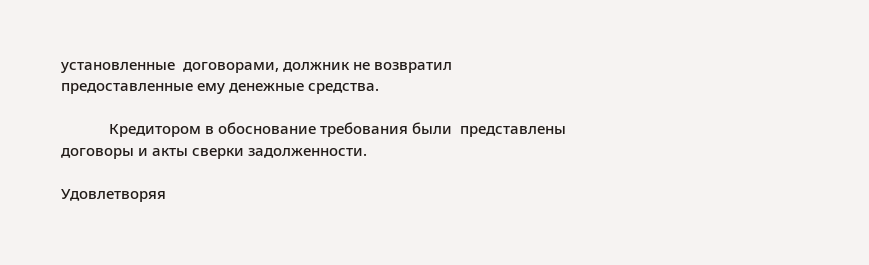установленные  договорами, должник не возвратил предоставленные ему денежные средства.

            Кредитором в обоснование требования были  представлены договоры и акты сверки задолженности.

Удовлетворяя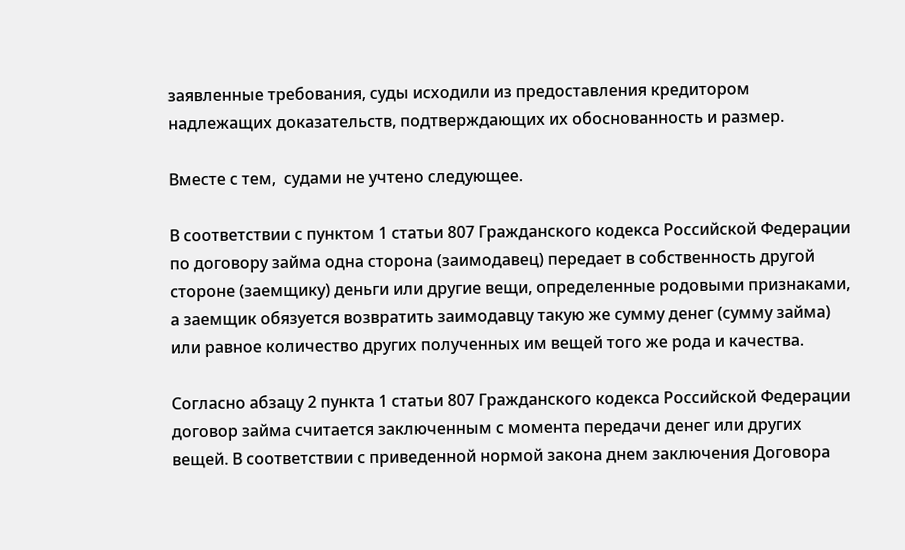заявленные требования, суды исходили из предоставления кредитором надлежащих доказательств, подтверждающих их обоснованность и размер.

Вместе с тем,  судами не учтено следующее.

В соответствии с пунктом 1 статьи 807 Гражданского кодекса Российской Федерации по договору займа одна сторона (заимодавец) передает в собственность другой стороне (заемщику) деньги или другие вещи, определенные родовыми признаками, а заемщик обязуется возвратить заимодавцу такую же сумму денег (сумму займа) или равное количество других полученных им вещей того же рода и качества.

Согласно абзацу 2 пункта 1 статьи 807 Гражданского кодекса Российской Федерации договор займа считается заключенным с момента передачи денег или других вещей. В соответствии с приведенной нормой закона днем заключения Договора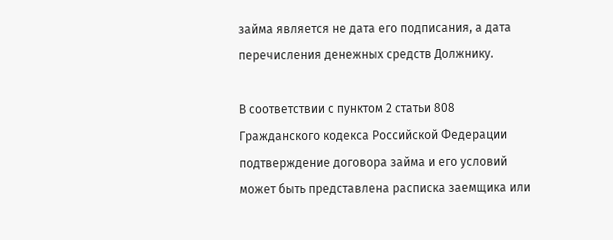займа является не дата его подписания, а дата перечисления денежных средств Должнику.

В соответствии с пунктом 2 статьи 808 Гражданского кодекса Российской Федерации подтверждение договора займа и его условий может быть представлена расписка заемщика или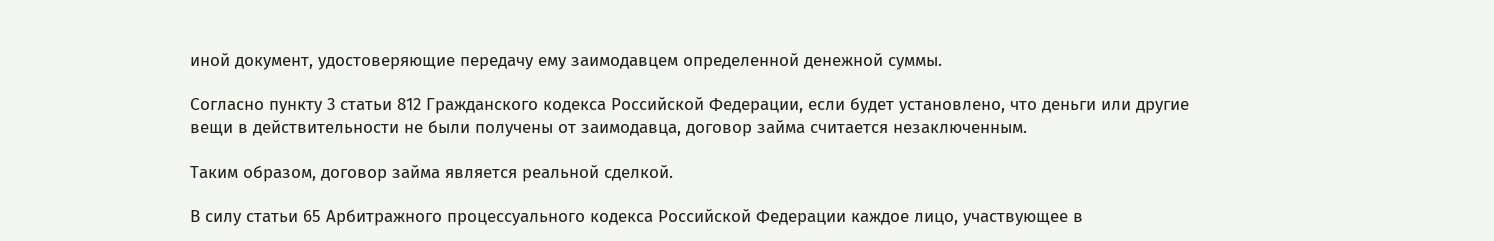иной документ, удостоверяющие передачу ему заимодавцем определенной денежной суммы.

Согласно пункту 3 статьи 812 Гражданского кодекса Российской Федерации, если будет установлено, что деньги или другие вещи в действительности не были получены от заимодавца, договор займа считается незаключенным.

Таким образом, договор займа является реальной сделкой.

В силу статьи 65 Арбитражного процессуального кодекса Российской Федерации каждое лицо, участвующее в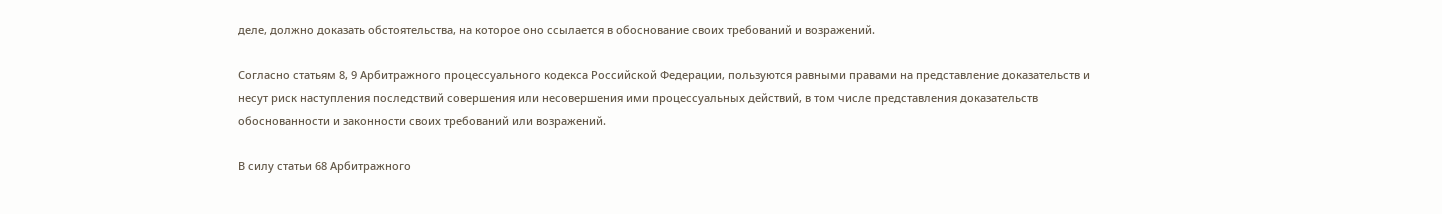деле, должно доказать обстоятельства, на которое оно ссылается в обоснование своих требований и возражений.

Согласно статьям 8, 9 Арбитражного процессуального кодекса Российской Федерации, пользуются равными правами на представление доказательств и несут риск наступления последствий совершения или несовершения ими процессуальных действий, в том числе представления доказательств обоснованности и законности своих требований или возражений.

В силу статьи 68 Арбитражного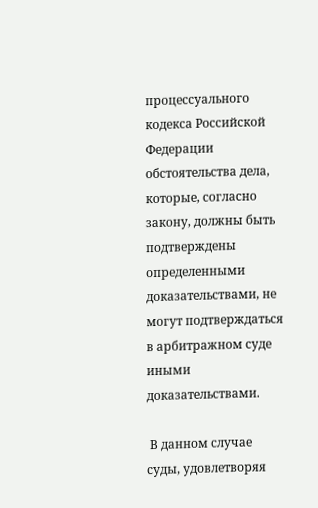процессуального кодекса Российской Федерации обстоятельства дела, которые, согласно закону, должны быть подтверждены определенными доказательствами, не могут подтверждаться в арбитражном суде иными доказательствами.

 В данном случае суды, удовлетворяя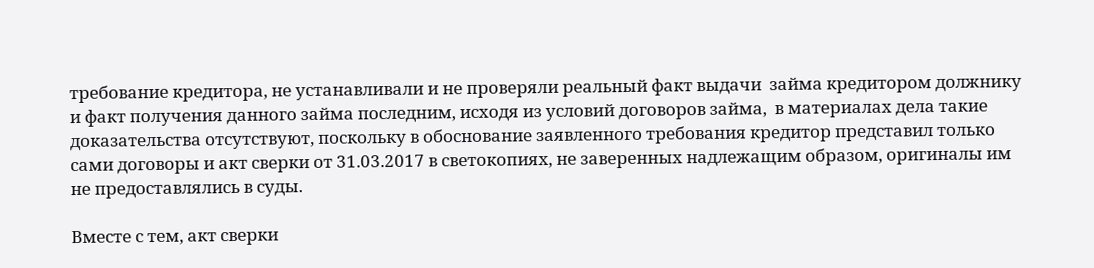требование кредитора, не устанавливали и не проверяли реальный факт выдачи  займа кредитором должнику и факт получения данного займа последним, исходя из условий договоров займа,  в материалах дела такие доказательства отсутствуют, поскольку в обоснование заявленного требования кредитор представил только сами договоры и акт сверки от 31.03.2017 в светокопиях, не заверенных надлежащим образом, оригиналы им не предоставлялись в суды.

Вместе с тем, акт сверки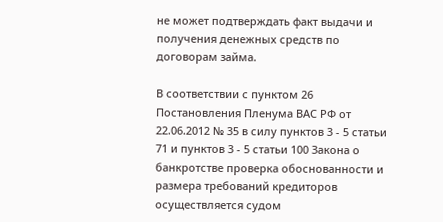не может подтверждать факт выдачи и получения денежных средств по договорам займа.

В соответствии с пунктом 26 Постановления Пленума ВАС РФ от 22.06.2012 № 35 в силу пунктов 3 - 5 статьи 71 и пунктов 3 - 5 статьи 100 Закона о банкротстве проверка обоснованности и размера требований кредиторов осуществляется судом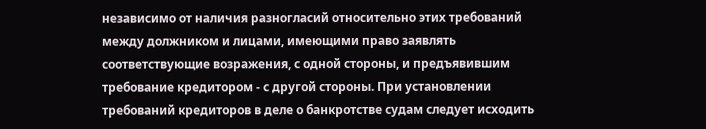независимо от наличия разногласий относительно этих требований между должником и лицами, имеющими право заявлять соответствующие возражения, с одной стороны, и предъявившим требование кредитором - с другой стороны. При установлении требований кредиторов в деле о банкротстве судам следует исходить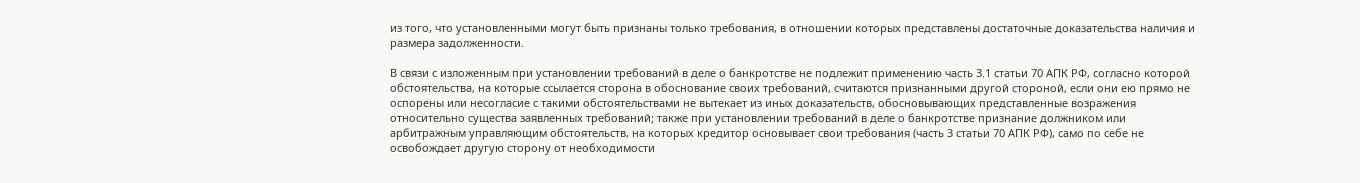из того, что установленными могут быть признаны только требования, в отношении которых представлены достаточные доказательства наличия и размера задолженности.

В связи с изложенным при установлении требований в деле о банкротстве не подлежит применению часть 3.1 статьи 70 АПК РФ, согласно которой обстоятельства, на которые ссылается сторона в обоснование своих требований, считаются признанными другой стороной, если они ею прямо не оспорены или несогласие с такими обстоятельствами не вытекает из иных доказательств, обосновывающих представленные возражения относительно существа заявленных требований; также при установлении требований в деле о банкротстве признание должником или арбитражным управляющим обстоятельств, на которых кредитор основывает свои требования (часть 3 статьи 70 АПК РФ), само по себе не освобождает другую сторону от необходимости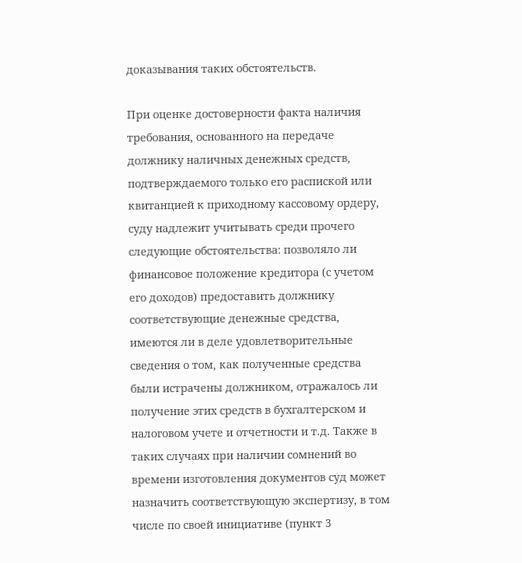доказывания таких обстоятельств.

При оценке достоверности факта наличия требования, основанного на передаче должнику наличных денежных средств, подтверждаемого только его распиской или квитанцией к приходному кассовому ордеру, суду надлежит учитывать среди прочего следующие обстоятельства: позволяло ли финансовое положение кредитора (с учетом его доходов) предоставить должнику соответствующие денежные средства, имеются ли в деле удовлетворительные сведения о том, как полученные средства были истрачены должником, отражалось ли получение этих средств в бухгалтерском и налоговом учете и отчетности и т.д. Также в таких случаях при наличии сомнений во времени изготовления документов суд может назначить соответствующую экспертизу, в том числе по своей инициативе (пункт 3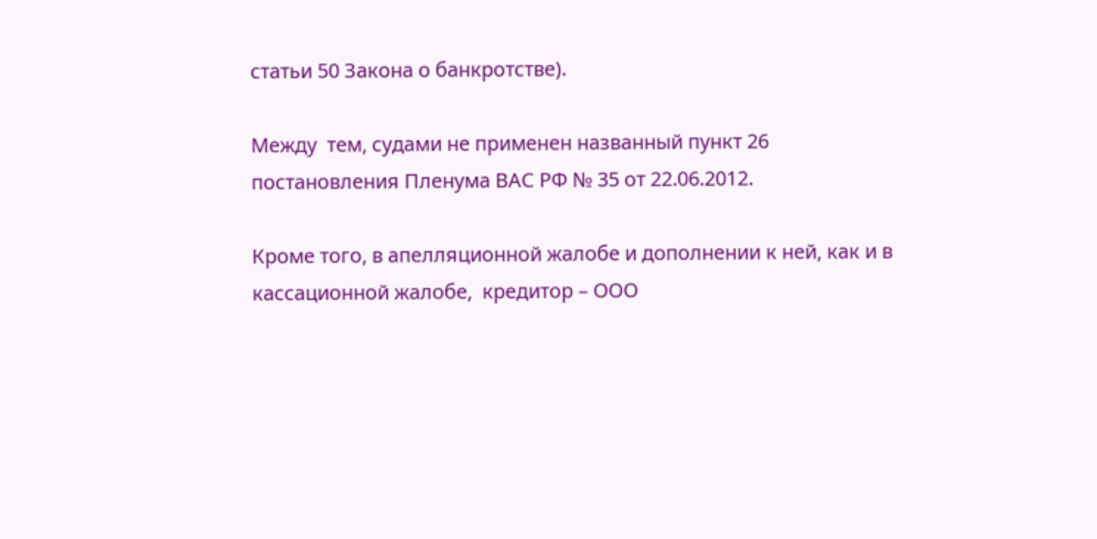статьи 50 Закона о банкротстве).

Между  тем, судами не применен названный пункт 26 постановления Пленума ВАС РФ № 35 от 22.06.2012.

Кроме того, в апелляционной жалобе и дополнении к ней, как и в кассационной жалобе,  кредитор – ООО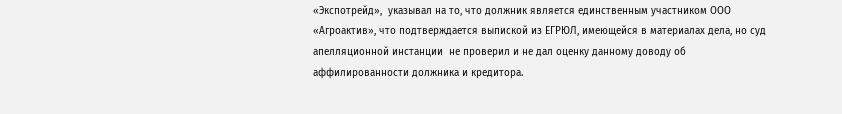«Экспотрейд»,  указывал на то, что должник является единственным участником ООО «Агроактив», что подтверждается выпиской из ЕГРЮЛ, имеющейся в материалах дела, но суд апелляционной инстанции  не проверил и не дал оценку данному доводу об аффилированности должника и кредитора.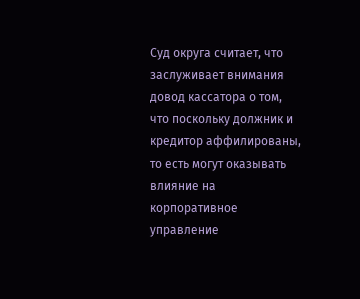Суд округа считает, что заслуживает внимания довод кассатора о том, что поскольку должник и кредитор аффилированы, то есть могут оказывать влияние на корпоративное управление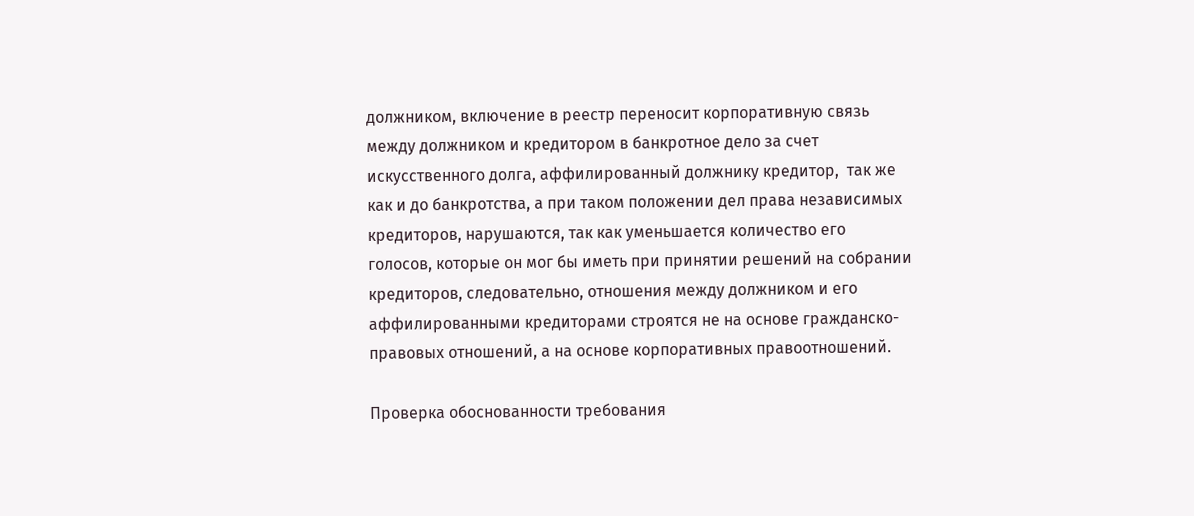должником, включение в реестр переносит корпоративную связь между должником и кредитором в банкротное дело за счет искусственного долга, аффилированный должнику кредитор,  так же как и до банкротства, а при таком положении дел права независимых кредиторов, нарушаются, так как уменьшается количество его голосов, которые он мог бы иметь при принятии решений на собрании кредиторов, следовательно, отношения между должником и его аффилированными кредиторами строятся не на основе гражданско-правовых отношений, а на основе корпоративных правоотношений.

Проверка обоснованности требования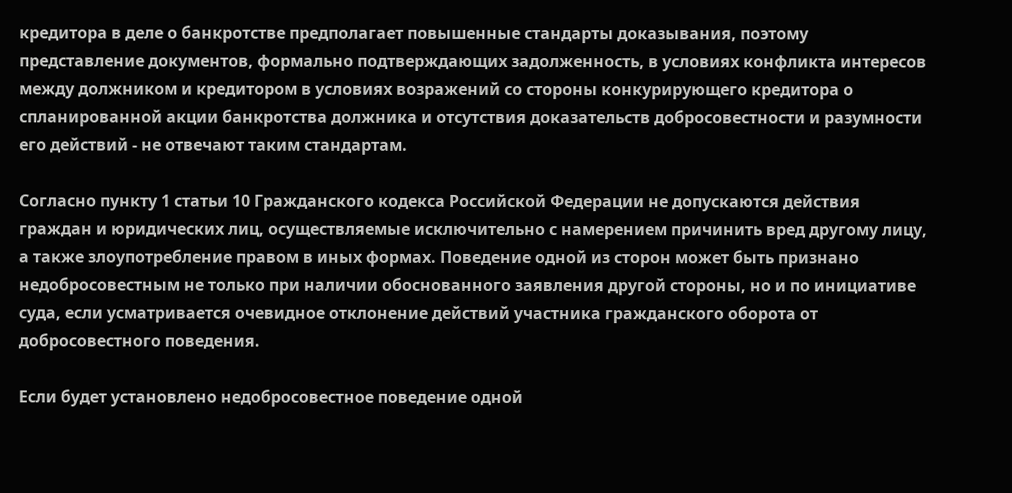кредитора в деле о банкротстве предполагает повышенные стандарты доказывания, поэтому представление документов, формально подтверждающих задолженность, в условиях конфликта интересов между должником и кредитором в условиях возражений со стороны конкурирующего кредитора о спланированной акции банкротства должника и отсутствия доказательств добросовестности и разумности его действий - не отвечают таким стандартам.

Согласно пункту 1 статьи 10 Гражданского кодекса Российской Федерации не допускаются действия граждан и юридических лиц, осуществляемые исключительно с намерением причинить вред другому лицу, а также злоупотребление правом в иных формах. Поведение одной из сторон может быть признано недобросовестным не только при наличии обоснованного заявления другой стороны, но и по инициативе суда, если усматривается очевидное отклонение действий участника гражданского оборота от добросовестного поведения.

Если будет установлено недобросовестное поведение одной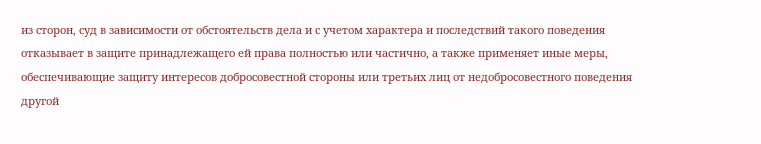из сторон, суд в зависимости от обстоятельств дела и с учетом характера и последствий такого поведения отказывает в защите принадлежащего ей права полностью или частично, а также применяет иные меры, обеспечивающие защиту интересов добросовестной стороны или третьих лиц от недобросовестного поведения другой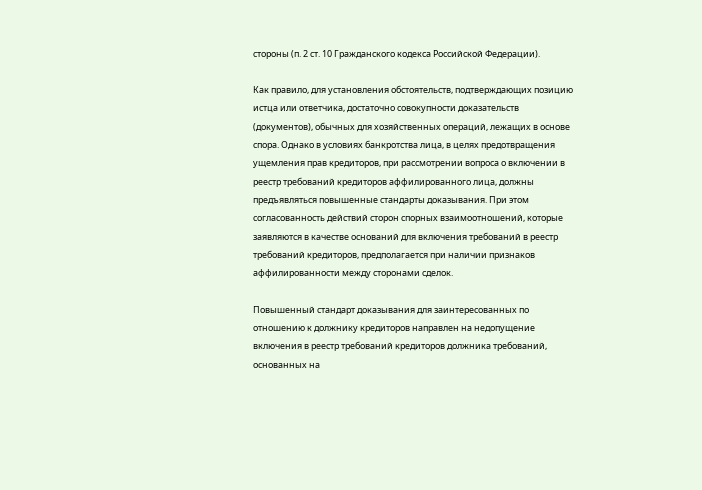стороны (п. 2 ст. 10 Гражданского кодекса Российской Федерации).

Как правило, для установления обстоятельств, подтверждающих позицию истца или ответчика, достаточно совокупности доказательств (документов), обычных для хозяйственных операций, лежащих в основе спора. Однако в условиях банкротства лица, в целях предотвращения ущемления прав кредиторов, при рассмотрении вопроса о включении в реестр требований кредиторов аффилированного лица, должны предъявляться повышенные стандарты доказывания. При этом согласованность действий сторон спорных взаимоотношений, которые заявляются в качестве оснований для включения требований в реестр требований кредиторов, предполагается при наличии признаков аффилированности между сторонами сделок.

Повышенный стандарт доказывания для заинтересованных по отношению к должнику кредиторов направлен на недопущение включения в реестр требований кредиторов должника требований, основанных на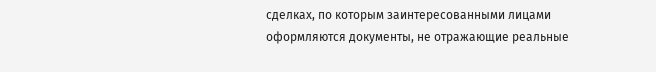сделках, по которым заинтересованными лицами оформляются документы, не отражающие реальные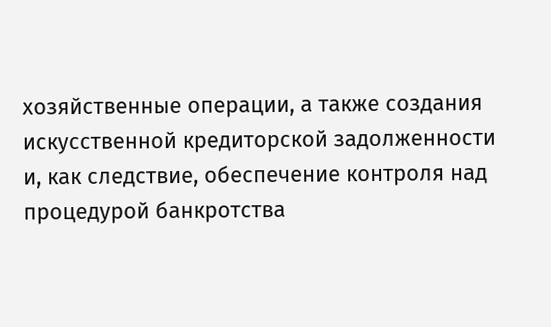хозяйственные операции, а также создания искусственной кредиторской задолженности и, как следствие, обеспечение контроля над процедурой банкротства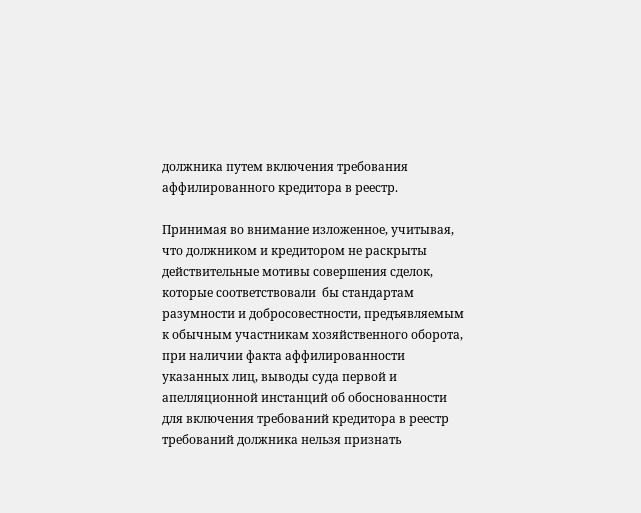должника путем включения требования аффилированного кредитора в реестр.

Принимая во внимание изложенное, учитывая, что должником и кредитором не раскрыты действительные мотивы совершения сделок, которые соответствовали  бы стандартам разумности и добросовестности, предъявляемым к обычным участникам хозяйственного оборота, при наличии факта аффилированности указанных лиц, выводы суда первой и апелляционной инстанций об обоснованности для включения требований кредитора в реестр требований должника нельзя признать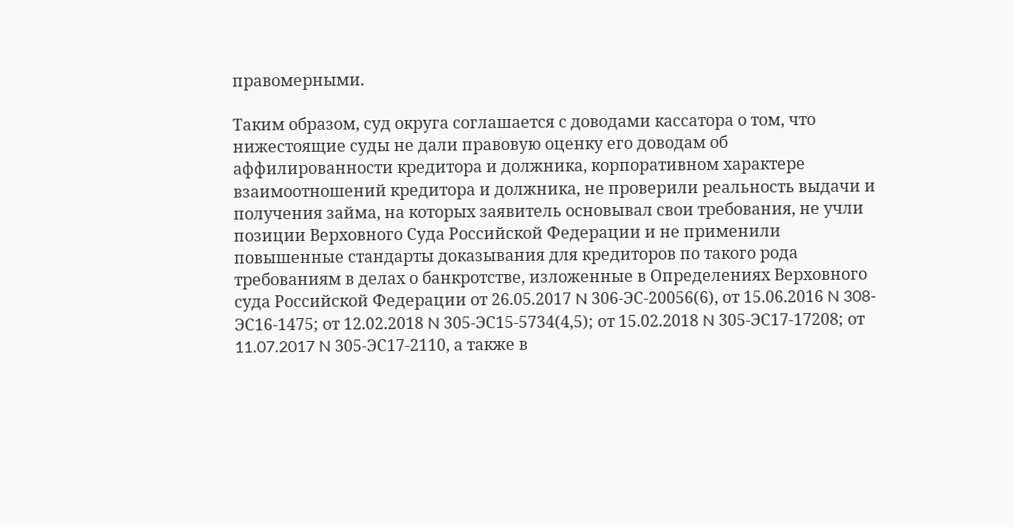правомерными.

Таким образом, суд округа соглашается с доводами кассатора о том, что нижестоящие суды не дали правовую оценку его доводам об аффилированности кредитора и должника, корпоративном характере взаимоотношений кредитора и должника, не проверили реальность выдачи и получения займа, на которых заявитель основывал свои требования, не учли позиции Верховного Суда Российской Федерации и не применили повышенные стандарты доказывания для кредиторов по такого рода требованиям в делах о банкротстве, изложенные в Определениях Верховного суда Российской Федерации от 26.05.2017 N 306-ЭС-20056(6), от 15.06.2016 N 308-ЭС16-1475; от 12.02.2018 N 305-ЭС15-5734(4,5); от 15.02.2018 N 305-ЭС17-17208; от 11.07.2017 N 305-ЭС17-2110, а также в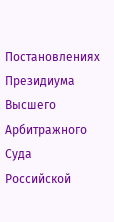Постановлениях Президиума Высшего Арбитражного Суда Российской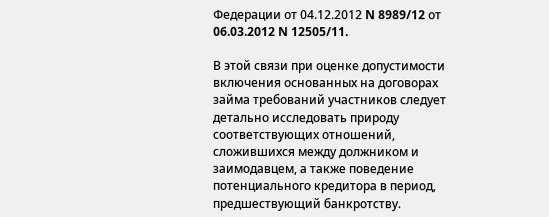Федерации от 04.12.2012 N 8989/12 от 06.03.2012 N 12505/11.

В этой связи при оценке допустимости включения основанных на договорах займа требований участников следует детально исследовать природу соответствующих отношений, сложившихся между должником и заимодавцем, а также поведение потенциального кредитора в период, предшествующий банкротству.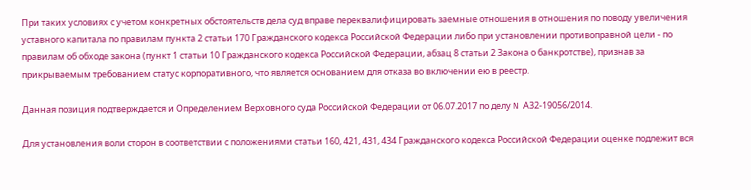При таких условиях с учетом конкретных обстоятельств дела суд вправе переквалифицировать заемные отношения в отношения по поводу увеличения уставного капитала по правилам пункта 2 статьи 170 Гражданского кодекса Российской Федерации либо при установлении противоправной цели - по правилам об обходе закона (пункт 1 статьи 10 Гражданского кодекса Российской Федерации, абзац 8 статьи 2 Закона о банкротстве), признав за прикрываемым требованием статус корпоративного, что является основанием для отказа во включении ею в реестр.

Данная позиция подтверждается и Определением Верховного суда Российской Федерации от 06.07.2017 по делу N А32-19056/2014.

Для установления воли сторон в соответствии с положениями статьи 160, 421, 431, 434 Гражданского кодекса Российской Федерации оценке подлежит вся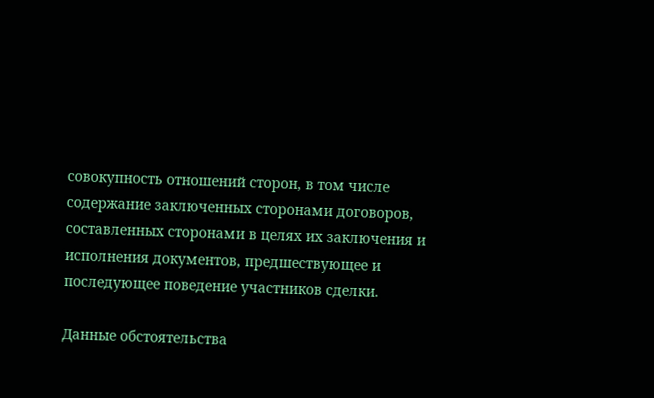совокупность отношений сторон, в том числе содержание заключенных сторонами договоров, составленных сторонами в целях их заключения и исполнения документов, предшествующее и последующее поведение участников сделки.

Данные обстоятельства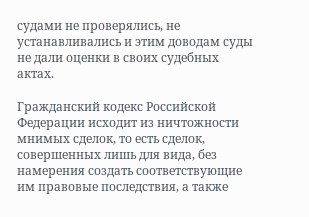судами не проверялись, не устанавливались и этим доводам суды не дали оценки в своих судебных актах.

Гражданский кодекс Российской Федерации исходит из ничтожности мнимых сделок, то есть сделок, совершенных лишь для вида, без намерения создать соответствующие им правовые последствия, а также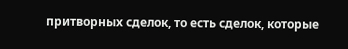притворных сделок, то есть сделок, которые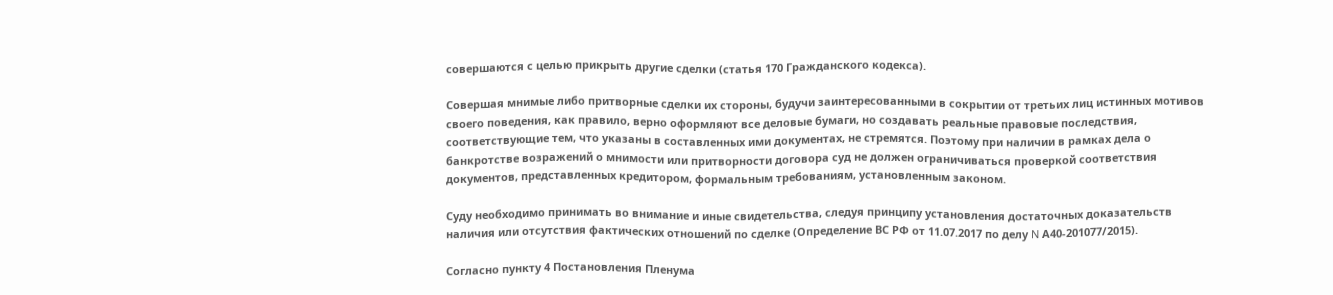совершаются с целью прикрыть другие сделки (статья 170 Гражданского кодекса).

Совершая мнимые либо притворные сделки их стороны, будучи заинтересованными в сокрытии от третьих лиц истинных мотивов своего поведения, как правило, верно оформляют все деловые бумаги, но создавать реальные правовые последствия, соответствующие тем, что указаны в составленных ими документах, не стремятся. Поэтому при наличии в рамках дела о банкротстве возражений о мнимости или притворности договора суд не должен ограничиваться проверкой соответствия документов, представленных кредитором, формальным требованиям, установленным законом.

Суду необходимо принимать во внимание и иные свидетельства, следуя принципу установления достаточных доказательств наличия или отсутствия фактических отношений по сделке (Определение ВС РФ от 11.07.2017 по делу N А40-201077/2015).

Согласно пункту 4 Постановления Пленума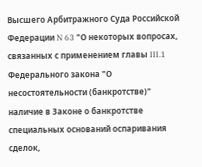Высшего Арбитражного Суда Российской Федерации N 63 "О некоторых вопросах, связанных с применением главы III.1 Федерального закона "О несостоятельности (банкротстве)" наличие в Законе о банкротстве специальных оснований оспаривания сделок,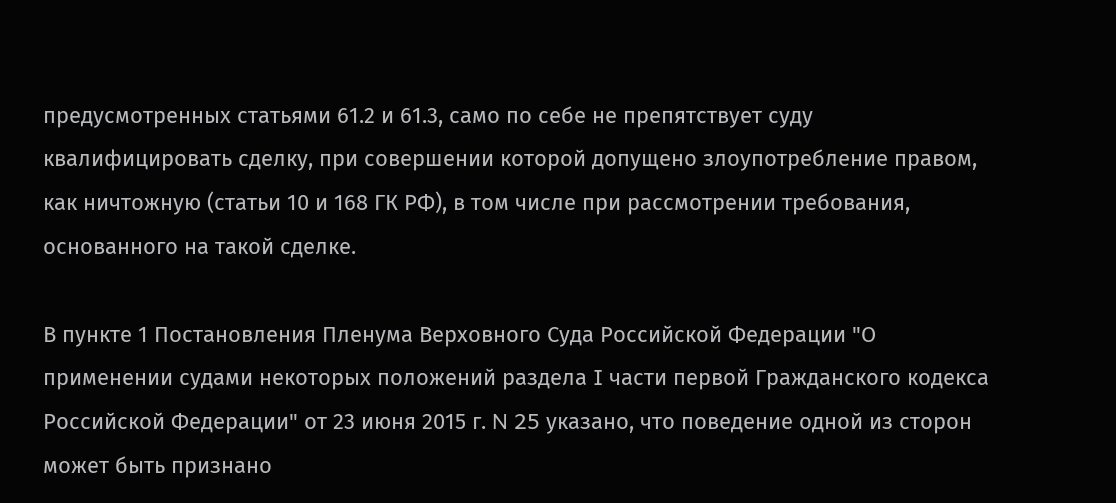предусмотренных статьями 61.2 и 61.3, само по себе не препятствует суду квалифицировать сделку, при совершении которой допущено злоупотребление правом, как ничтожную (статьи 10 и 168 ГК РФ), в том числе при рассмотрении требования, основанного на такой сделке.

В пункте 1 Постановления Пленума Верховного Суда Российской Федерации "О применении судами некоторых положений раздела I части первой Гражданского кодекса Российской Федерации" от 23 июня 2015 г. N 25 указано, что поведение одной из сторон может быть признано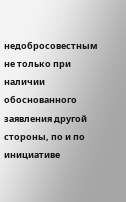недобросовестным не только при наличии обоснованного заявления другой стороны, по и по инициативе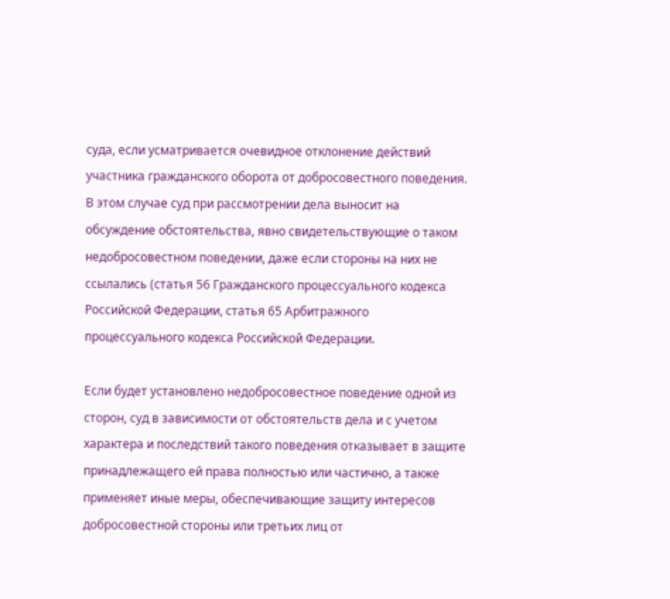суда, если усматривается очевидное отклонение действий участника гражданского оборота от добросовестного поведения. В этом случае суд при рассмотрении дела выносит на обсуждение обстоятельства, явно свидетельствующие о таком недобросовестном поведении, даже если стороны на них не ссылались (статья 56 Гражданского процессуального кодекса Российской Федерации, статья 65 Арбитражного процессуального кодекса Российской Федерации.

Если будет установлено недобросовестное поведение одной из сторон, суд в зависимости от обстоятельств дела и с учетом характера и последствий такого поведения отказывает в защите принадлежащего ей права полностью или частично, а также применяет иные меры, обеспечивающие защиту интересов добросовестной стороны или третьих лиц от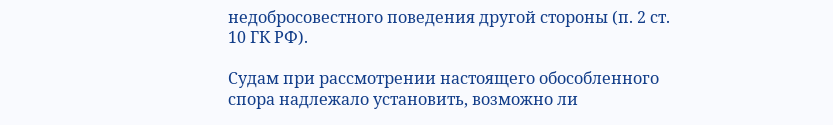недобросовестного поведения другой стороны (п. 2 ст. 10 ГК РФ).

Судам при рассмотрении настоящего обособленного спора надлежало установить, возможно ли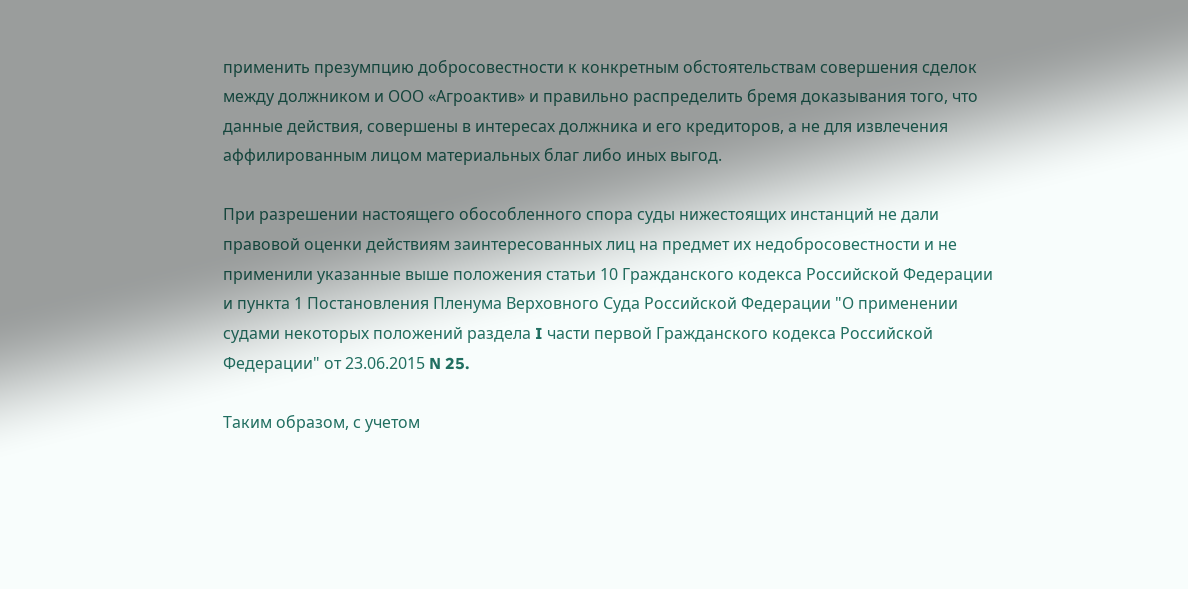применить презумпцию добросовестности к конкретным обстоятельствам совершения сделок между должником и ООО «Агроактив» и правильно распределить бремя доказывания того, что данные действия, совершены в интересах должника и его кредиторов, а не для извлечения аффилированным лицом материальных благ либо иных выгод.

При разрешении настоящего обособленного спора суды нижестоящих инстанций не дали правовой оценки действиям заинтересованных лиц на предмет их недобросовестности и не применили указанные выше положения статьи 10 Гражданского кодекса Российской Федерации и пункта 1 Постановления Пленума Верховного Суда Российской Федерации "О применении судами некоторых положений раздела I части первой Гражданского кодекса Российской Федерации" от 23.06.2015 N 25.

Таким образом, с учетом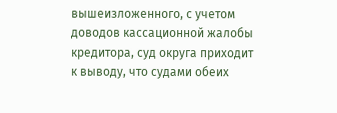вышеизложенного, с учетом доводов кассационной жалобы кредитора, суд округа приходит к выводу, что судами обеих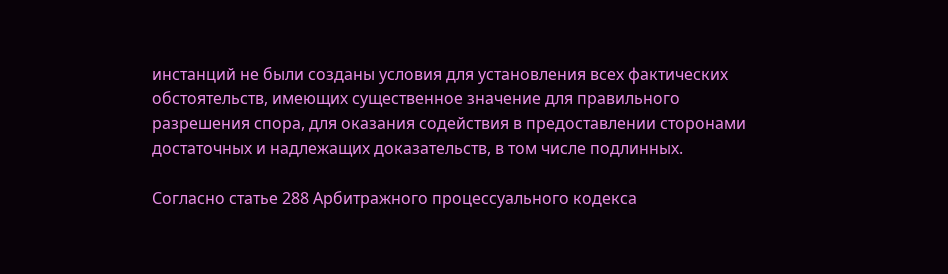инстанций не были созданы условия для установления всех фактических обстоятельств, имеющих существенное значение для правильного разрешения спора, для оказания содействия в предоставлении сторонами достаточных и надлежащих доказательств, в том числе подлинных.

Согласно статье 288 Арбитражного процессуального кодекса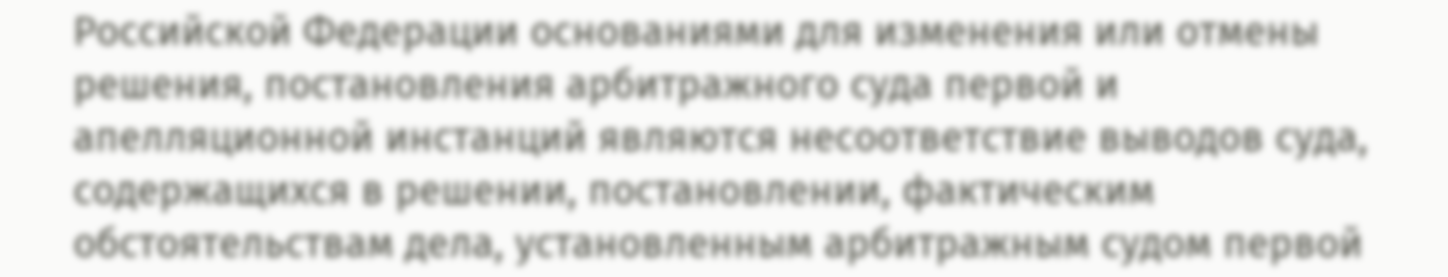Российской Федерации основаниями для изменения или отмены решения, постановления арбитражного суда первой и апелляционной инстанций являются несоответствие выводов суда, содержащихся в решении, постановлении, фактическим обстоятельствам дела, установленным арбитражным судом первой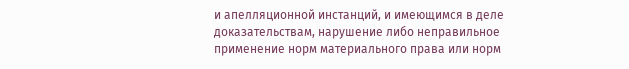и апелляционной инстанций, и имеющимся в деле доказательствам, нарушение либо неправильное применение норм материального права или норм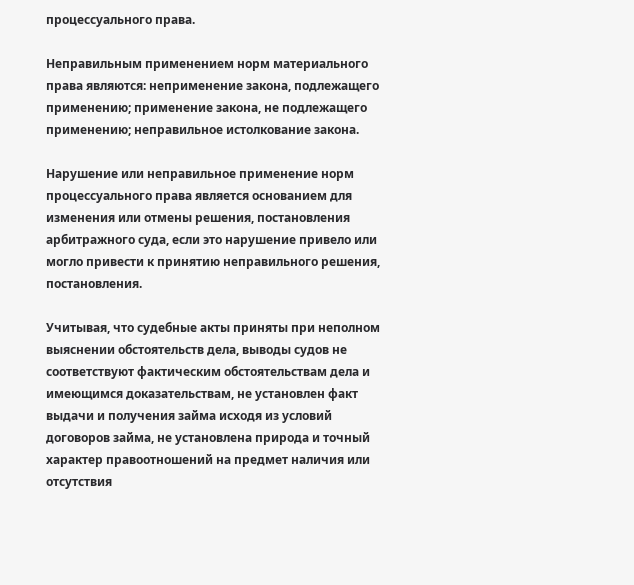процессуального права.

Неправильным применением норм материального права являются: неприменение закона, подлежащего применению; применение закона, не подлежащего применению; неправильное истолкование закона.

Нарушение или неправильное применение норм процессуального права является основанием для изменения или отмены решения, постановления арбитражного суда, если это нарушение привело или могло привести к принятию неправильного решения, постановления.

Учитывая, что судебные акты приняты при неполном выяснении обстоятельств дела, выводы судов не соответствуют фактическим обстоятельствам дела и имеющимся доказательствам, не установлен факт выдачи и получения займа исходя из условий договоров займа, не установлена природа и точный характер правоотношений на предмет наличия или отсутствия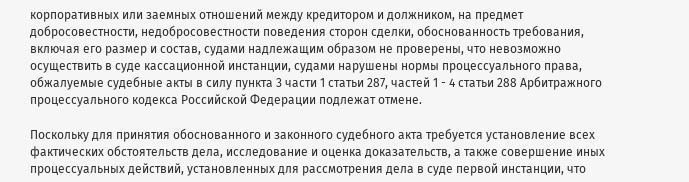корпоративных или заемных отношений между кредитором и должником, на предмет добросовестности, недобросовестности поведения сторон сделки, обоснованность требования, включая его размер и состав, судами надлежащим образом не проверены, что невозможно осуществить в суде кассационной инстанции, судами нарушены нормы процессуального права, обжалуемые судебные акты в силу пункта 3 части 1 статьи 287, частей 1 - 4 статьи 288 Арбитражного процессуального кодекса Российской Федерации подлежат отмене.

Поскольку для принятия обоснованного и законного судебного акта требуется установление всех фактических обстоятельств дела, исследование и оценка доказательств, а также совершение иных процессуальных действий, установленных для рассмотрения дела в суде первой инстанции, что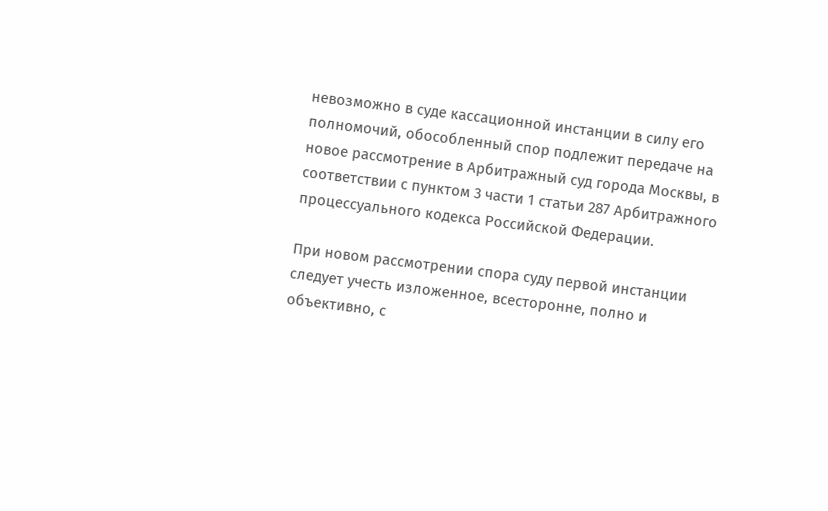невозможно в суде кассационной инстанции в силу его полномочий, обособленный спор подлежит передаче на новое рассмотрение в Арбитражный суд города Москвы, в соответствии с пунктом 3 части 1 статьи 287 Арбитражного процессуального кодекса Российской Федерации.

При новом рассмотрении спора суду первой инстанции следует учесть изложенное, всесторонне, полно и объективно, с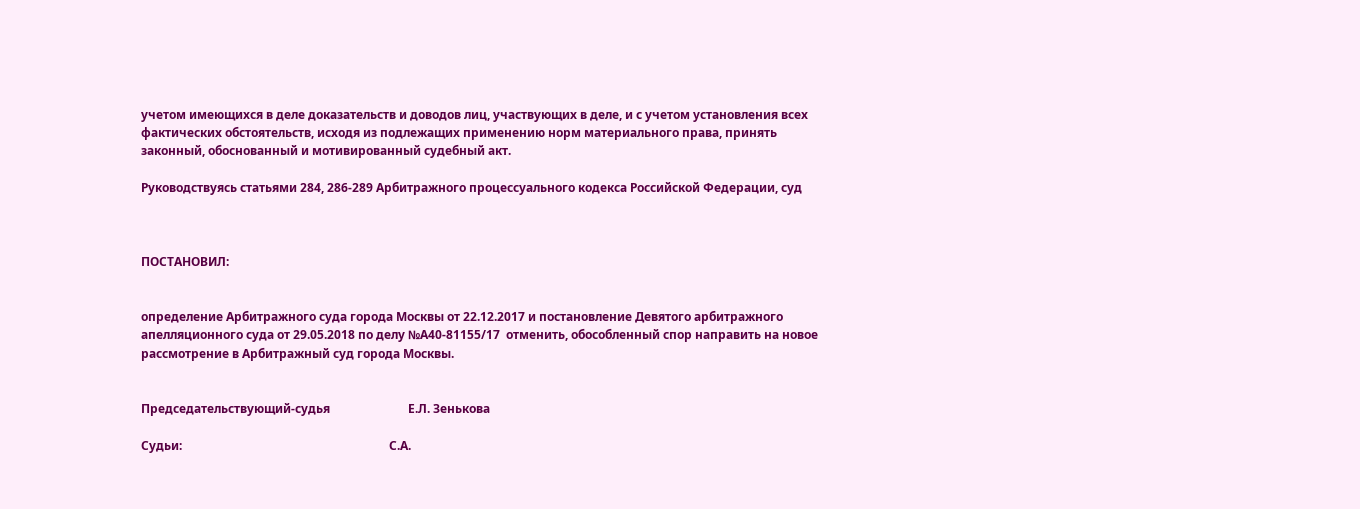учетом имеющихся в деле доказательств и доводов лиц, участвующих в деле, и с учетом установления всех фактических обстоятельств, исходя из подлежащих применению норм материального права, принять законный, обоснованный и мотивированный судебный акт.

Руководствуясь статьями 284, 286-289 Арбитражного процессуального кодекса Российской Федерации, суд



ПОСТАНОВИЛ:


определение Арбитражного суда города Москвы от 22.12.2017 и постановление Девятого арбитражного апелляционного суда от 29.05.2018 по делу №А40-81155/17  отменить, обособленный спор направить на новое рассмотрение в Арбитражный суд города Москвы.


Председательствующий-судья                          Е.Л. Зенькова

Судьи:                                                                     С.А.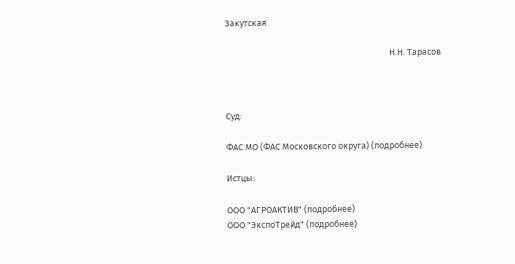Закутская

                                                                                  Н.Н. Тарасов



Суд:

ФАС МО (ФАС Московского округа) (подробнее)

Истцы:

ООО "АГРОАКТИВ" (подробнее)
ООО "ЭкспоТрейд" (подробнее)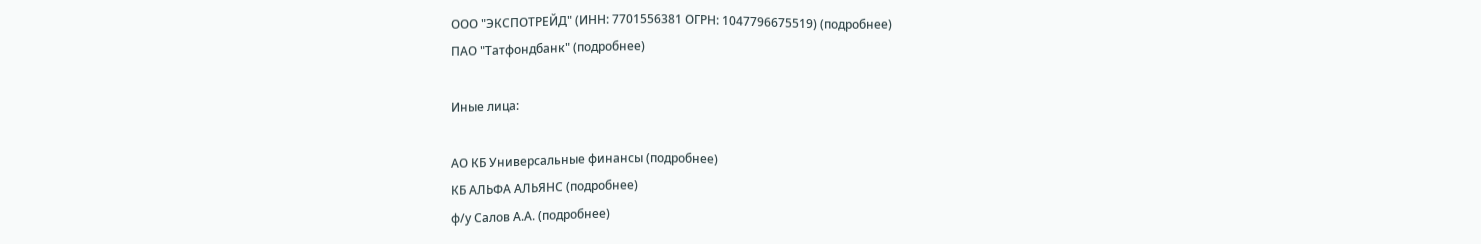ООО "ЭКСПОТРЕЙД" (ИНН: 7701556381 ОГРН: 1047796675519) (подробнее)
ПАО "Татфондбанк" (подробнее)

Иные лица:

АО КБ Универсальные финансы (подробнее)
КБ АЛЬФА АЛЬЯНС (подробнее)
ф/у Салов А.А. (подробнее)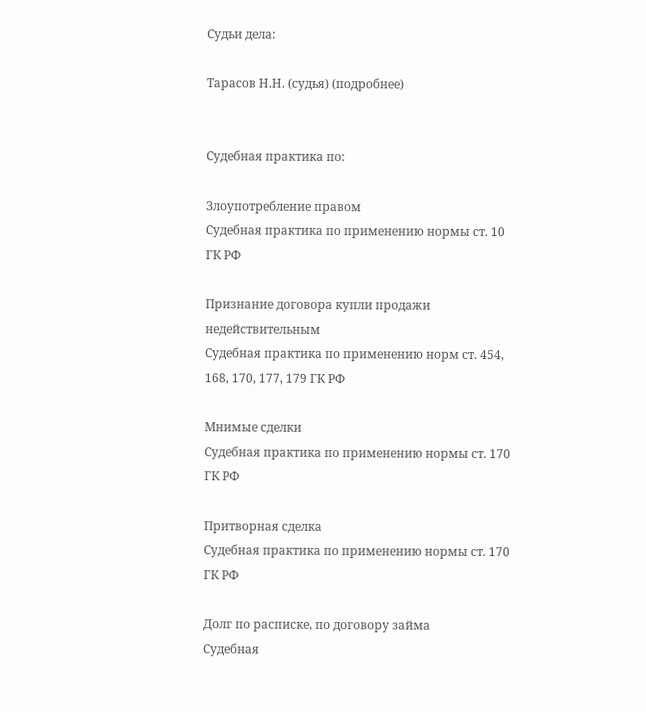Судьи дела:

Тарасов Н.Н. (судья) (подробнее)


Судебная практика по:

Злоупотребление правом
Судебная практика по применению нормы ст. 10 ГК РФ

Признание договора купли продажи недействительным
Судебная практика по применению норм ст. 454, 168, 170, 177, 179 ГК РФ

Мнимые сделки
Судебная практика по применению нормы ст. 170 ГК РФ

Притворная сделка
Судебная практика по применению нормы ст. 170 ГК РФ

Долг по расписке, по договору займа
Судебная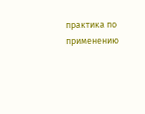практика по применению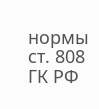нормы ст. 808 ГК РФ